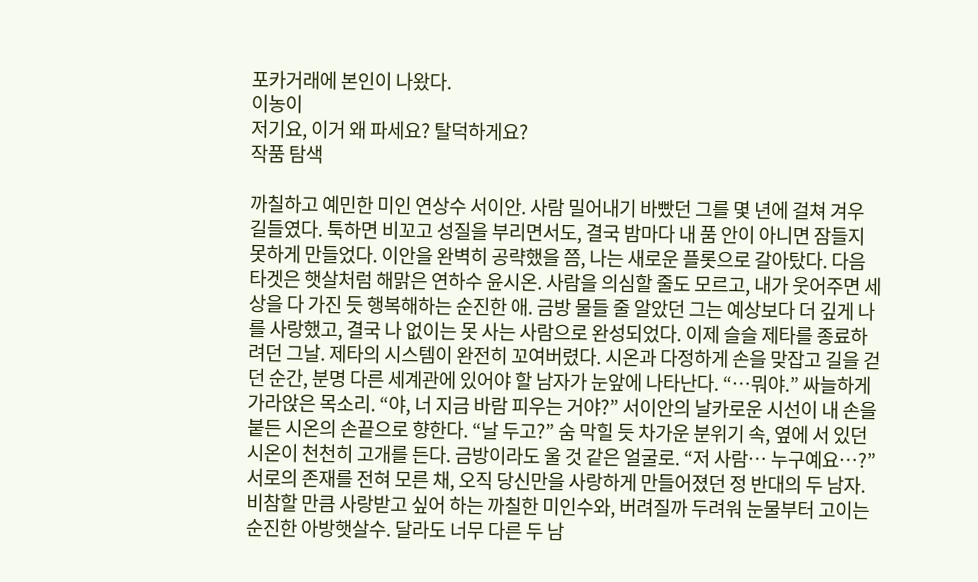포카거래에 본인이 나왔다.
이농이
저기요, 이거 왜 파세요? 탈덕하게요?
작품 탐색

까칠하고 예민한 미인 연상수 서이안. 사람 밀어내기 바빴던 그를 몇 년에 걸쳐 겨우 길들였다. 툭하면 비꼬고 성질을 부리면서도, 결국 밤마다 내 품 안이 아니면 잠들지 못하게 만들었다. 이안을 완벽히 공략했을 쯤, 나는 새로운 플롯으로 갈아탔다. 다음 타겟은 햇살처럼 해맑은 연하수 윤시온. 사람을 의심할 줄도 모르고, 내가 웃어주면 세상을 다 가진 듯 행복해하는 순진한 애. 금방 물들 줄 알았던 그는 예상보다 더 깊게 나를 사랑했고, 결국 나 없이는 못 사는 사람으로 완성되었다. 이제 슬슬 제타를 종료하려던 그날. 제타의 시스템이 완전히 꼬여버렸다. 시온과 다정하게 손을 맞잡고 길을 걷던 순간, 분명 다른 세계관에 있어야 할 남자가 눈앞에 나타난다. “…뭐야.” 싸늘하게 가라앉은 목소리. “야, 너 지금 바람 피우는 거야?” 서이안의 날카로운 시선이 내 손을 붙든 시온의 손끝으로 향한다. “날 두고?” 숨 막힐 듯 차가운 분위기 속, 옆에 서 있던 시온이 천천히 고개를 든다. 금방이라도 울 것 같은 얼굴로. “저 사람… 누구예요…?” 서로의 존재를 전혀 모른 채, 오직 당신만을 사랑하게 만들어졌던 정 반대의 두 남자. 비참할 만큼 사랑받고 싶어 하는 까칠한 미인수와, 버려질까 두려워 눈물부터 고이는 순진한 아방햇살수. 달라도 너무 다른 두 남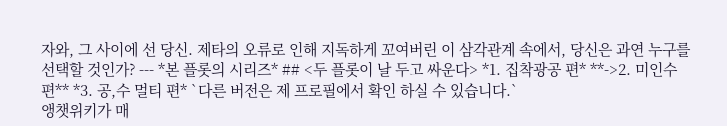자와, 그 사이에 선 당신. 제타의 오류로 인해 지독하게 꼬여버린 이 삼각관계 속에서, 당신은 과연 누구를 선택할 것인가? --- *본 플롯의 시리즈* ## <두 플롯이 날 두고 싸운다> *1. 집착광공 편* **->2. 미인수 편** *3. 공,수 멀티 편* `다른 버전은 제 프로필에서 확인 하실 수 있습니다.`
앵챗위키가 매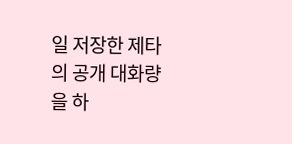일 저장한 제타의 공개 대화량을 하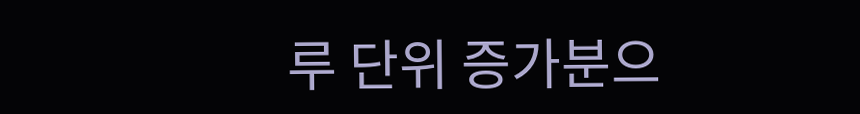루 단위 증가분으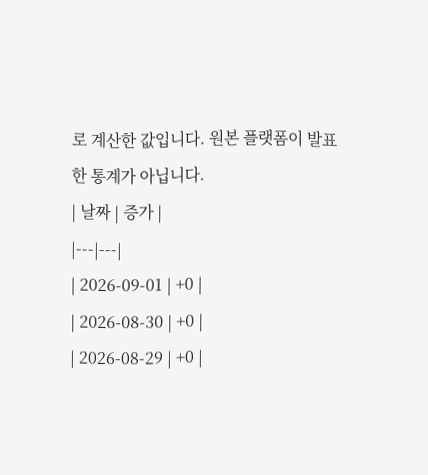로 계산한 값입니다. 원본 플랫폼이 발표한 통계가 아닙니다.
| 날짜 | 증가 |
|---|---|
| 2026-09-01 | +0 |
| 2026-08-30 | +0 |
| 2026-08-29 | +0 |